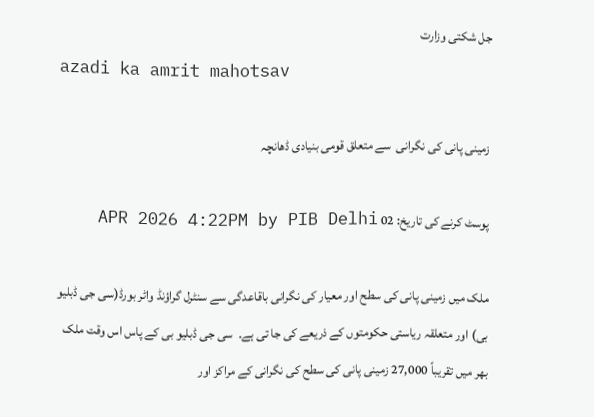جل شکتی وزارت
azadi ka amrit mahotsav

زمینی پانی کی نگرانی  سے متعلق قومی بنیادی ڈھانچہ

پوسٹ کرنے کی تاریخ: 02 APR 2026 4:22PM by PIB Delhi

ملک میں زمینی پانی کی سطح اور معیار کی نگرانی باقاعدگی سے سنٹرل گراؤنڈ واٹر بورڈ(سی جی ڈبلیو بی) اور متعلقہ ریاستی حکومتوں کے ذریعے کی جا تی ہے۔  سی جی ڈبلیو بی کے پاس اس وقت ملک بھر میں تقریباً 27,000 زمینی پانی کی سطح کی نگرانی کے مراکز اور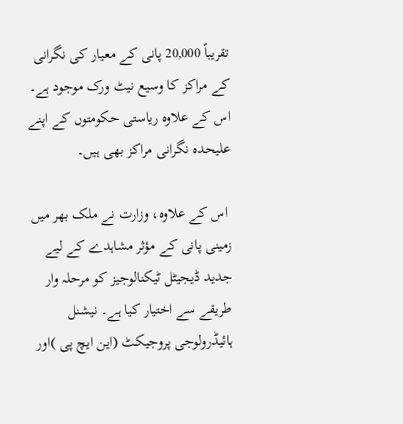تقریباً 20,000 پانی کے معیار کی نگرانی کے مراکز کا وسیع نیٹ ورک موجود ہے۔ اس کے علاوہ ریاستی حکومتوں کے اپنے علیحدہ نگرانی مراکز بھی ہیں۔

 اس کے علاوہ، وزارت نے ملک بھر میں زمینی پانی کے مؤثر مشاہدے کے لیے جدید ڈیجیٹل ٹیکنالوجیز کو مرحلہ وار  طریقے سے اختیار کیا ہے۔ نیشنل ہائیڈرولوجی پروجیکٹ (این ایچ پی )اور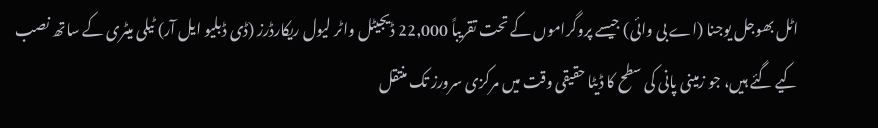اٹل بھوجل یوجنا (اے بی وائی) جیسے پروگراموں کے تحت تقریباً 22,000 ڈیجیٹل واٹر لیول ریکارڈرز (ڈی ڈبلیو ایل آر) ٹیلی میٹری کے ساتھ نصب کیے گئے ہیں، جو زمینی پانی کی سطح کا ڈیٹا حقیقی وقت میں مرکزی سرورز تک منتقل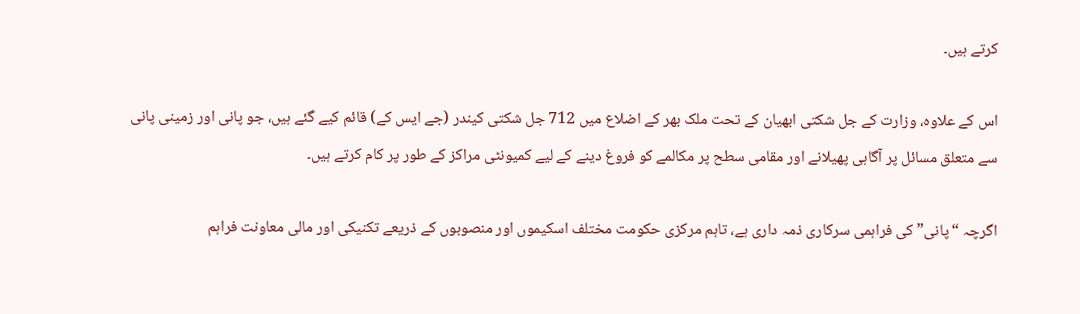کرتے ہیں۔

اس کے علاوہ، وزارت کے جل شکتی ابھیان کے تحت ملک بھر کے اضلاع میں 712 جل شکتی کیندر (جے ایس کے) قائم کیے گئے ہیں، جو پانی اور زمینی پانی سے متعلق مسائل پر آگاہی پھیلانے اور مقامی سطح پر مکالمے کو فروغ دینے کے لیے کمیونٹی مراکز کے طور پر کام کرتے ہیں۔

اگرچہ “پانی” کی فراہمی سرکاری ذمہ داری ہے، تاہم مرکزی حکومت مختلف اسکیموں اور منصوبوں کے ذریعے تکنیکی اور مالی معاونت فراہم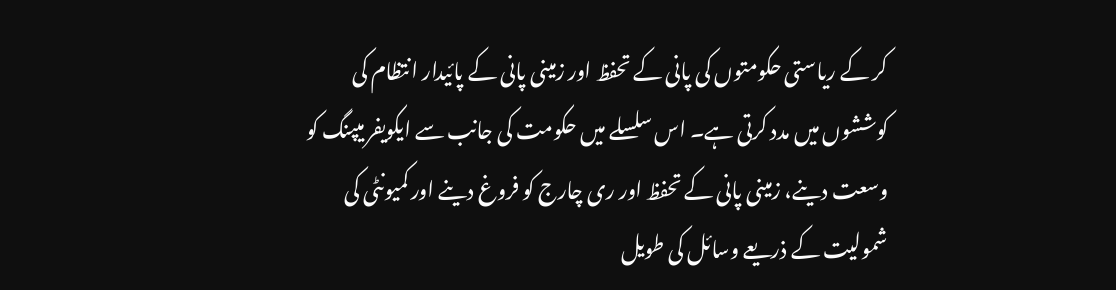کر کے ریاستی حکومتوں کی پانی کے تحفظ اور زمینی پانی کے پائیدار انتظام کی کوششوں میں مدد کرتی ہے۔ اس سلسلے میں حکومت کی جانب سے ایکویفر میپنگ کو وسعت دینے، زمینی پانی کے تحفظ اور ری چارج کو فروغ دینے اور کمیونٹی کی شمولیت کے ذریعے وسائل کی طویل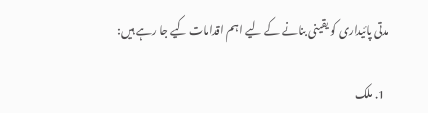مدتی پائیداری کو یقینی بنانے کے لیے اہم اقدامات کیے جا رہے ہیں:

  1. ملک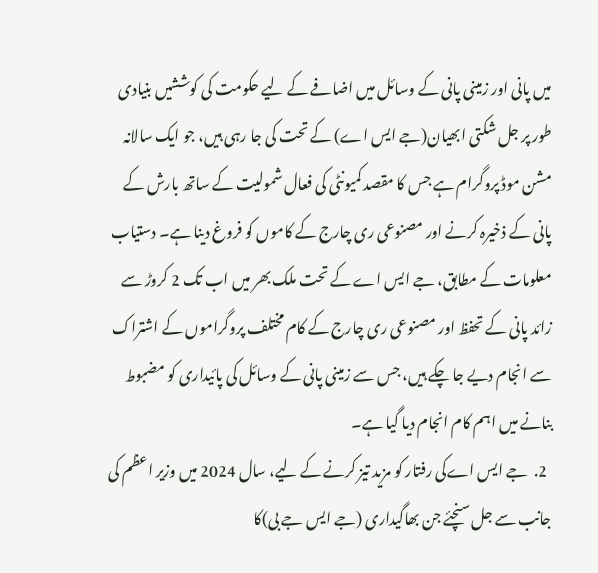میں پانی اور زمینی پانی کے وسائل میں اضافے کے لیے حکومت کی کوششیں بنیادی طور پر جل شکتی ابھیان(جے ایس اے) کے تحت کی جا رہی ہیں، جو ایک سالانہ مشن موڈ پروگرام ہے جس کا مقصد کمیونٹی کی فعال شمولیت کے ساتھ بارش کے پانی کے ذخیرہ کرنے اور مصنوعی ری چارج کے کاموں کو فروغ دینا ہے۔ دستیاب معلومات کے مطابق، جے ایس اے کے تحت ملک بھر میں اب تک 2 کروڑ سے زائد پانی کے تحفظ اور مصنوعی ری چارج کے کام مختلف پروگراموں کے اشتراک سے انجام دیے جا چکے ہیں، جس سے زمینی پانی کے وسائل کی پائیداری کو مضبوط بنانے میں اہم کام انجام دیا گیا ہے۔
  2.  جے ایس اےکی رفتار کو مزید تیز کرنے کے لیے، سال 2024 میں وزیر اعظم کی جانب سے جل سنچئے جن بھاگیداری (جے ایس جے بی)کا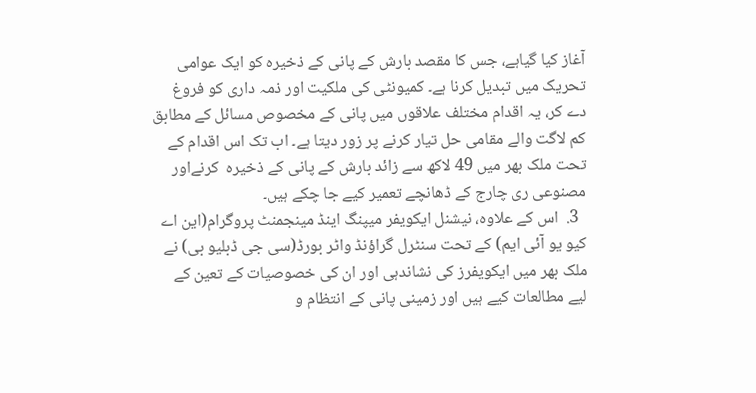آغاز کیا گیاہے، جس کا مقصد بارش کے پانی کے ذخیرہ کو ایک عوامی تحریک میں تبدیل کرنا ہے۔ کمیونٹی کی ملکیت اور ذمہ داری کو فروغ دے کر، یہ اقدام مختلف علاقوں میں پانی کے مخصوص مسائل کے مطابق کم لاگت والے مقامی حل تیار کرنے پر زور دیتا ہے۔ اب تک اس اقدام کے تحت ملک بھر میں 49 لاکھ سے زائد بارش کے پانی کے ذخیرہ  کرنےاور مصنوعی ری چارج کے ڈھانچے تعمیر کیے جا چکے ہیں۔
  3.  اس کے علاوہ، نیشنل ایکویفر میپنگ اینڈ مینجمنٹ پروگرام(این اے کیو یو آئی ایم) کے تحت سنٹرل گراؤنڈ واٹر بورڈ(سی جی ڈبلیو بی) نے ملک بھر میں ایکویفرز کی نشاندہی اور ان کی خصوصیات کے تعین کے لیے مطالعات کیے ہیں اور زمینی پانی کے انتظام و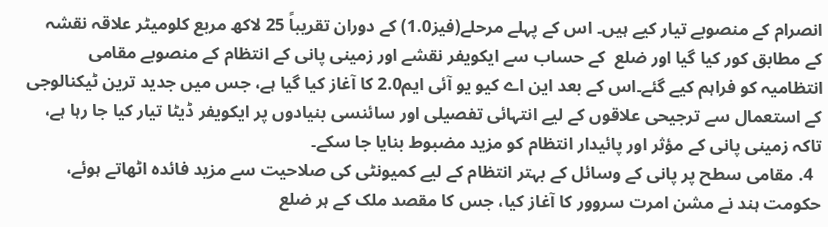انصرام کے منصوبے تیار کیے ہیں۔ اس کے پہلے مرحلے(فیز1.0) کے دوران تقریباً 25 لاکھ مربع کلومیٹر علاقہ نقشہ کے مطابق کور کیا گیا اور ضلع  کے حساب سے ایکویفر نقشے اور زمینی پانی کے انتظام کے منصوبے مقامی انتظامیہ کو فراہم کیے گئے۔اس کے بعد این اے کیو یو آئی ایم2.0 کا آغاز کیا گیا ہے، جس میں جدید ترین ٹیکنالوجی کے استعمال سے ترجیحی علاقوں کے لیے انتہائی تفصیلی اور سائنسی بنیادوں پر ایکویفر ڈیٹا تیار کیا جا رہا ہے، تاکہ زمینی پانی کے مؤثر اور پائیدار انتظام کو مزید مضبوط بنایا جا سکے۔
  4. مقامی سطح پر پانی کے وسائل کے بہتر انتظام کے لیے کمیونٹی کی صلاحیت سے مزید فائدہ اٹھاتے ہوئے، حکومت ہند نے مشن امرت سروور کا آغاز کیا، جس کا مقصد ملک کے ہر ضلع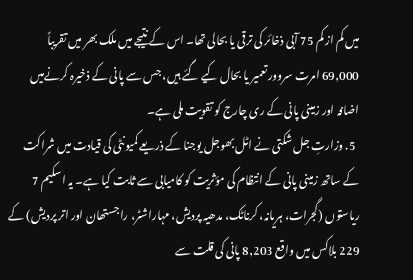میں کم از کم 75 آبی ذخائر کی ترقی یا بحالی تھا۔ اس کے نتیجے میں ملک بھر میں تقریباً 69,000 امرت سروور تعمیر یا بحال کیے گئے ہیں، جس سے پانی کے ذخیرہ کرنےمیں اضافہ اور زمینی پانی کے ری چارج کو تقویت ملی ہے۔
  5. وزارتِ جل شکتی نے اٹل بھوجل یوجنا کے ذریعے کمیونٹی کی قیادت میں شراکت کے ساتھ زمینی پانی کے انتظام کی مؤثریت کو کامیابی سے ثابت کیا ہے۔ یہ اسکیم 7 ریاستوں (گجرات، ہریانہ، کرناٹک، مدھیہ پردیش، مہاراشٹر، راجستھان اور اتر پردیش) کے 229 بلاکس میں واقع 8,203 پانی کی قلت سے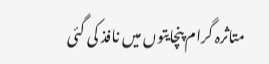متاثرہ گرام پنچایتوں میں نافذ کی گئی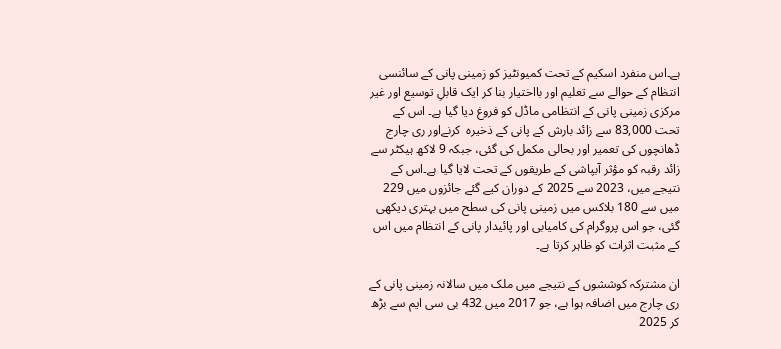ہے۔اس منفرد اسکیم کے تحت کمیونٹیز کو زمینی پانی کے سائنسی انتظام کے حوالے سے تعلیم اور بااختیار بنا کر ایک قابلِ توسیع اور غیر مرکزی زمینی پانی کے انتظامی ماڈل کو فروغ دیا گیا ہے۔ اس کے تحت 83,000 سے زائد بارش کے پانی کے ذخیرہ  کرنےاور ری چارج ڈھانچوں کی تعمیر اور بحالی مکمل کی گئی، جبکہ 9 لاکھ ہیکٹر سے زائد رقبہ کو مؤثر آبپاشی کے طریقوں کے تحت لایا گیا ہے۔اس کے نتیجے میں، 2023 سے 2025 کے دوران کیے گئے جائزوں میں 229 میں سے 180 بلاکس میں زمینی پانی کی سطح میں بہتری دیکھی گئی، جو اس پروگرام کی کامیابی اور پائیدار پانی کے انتظام میں اس کے مثبت اثرات کو ظاہر کرتا ہے۔

ان مشترکہ کوششوں کے نتیجے میں ملک میں سالانہ زمینی پانی کے ری چارج میں اضافہ ہوا ہے، جو 2017 میں 432 بی سی ایم سے بڑھ کر 2025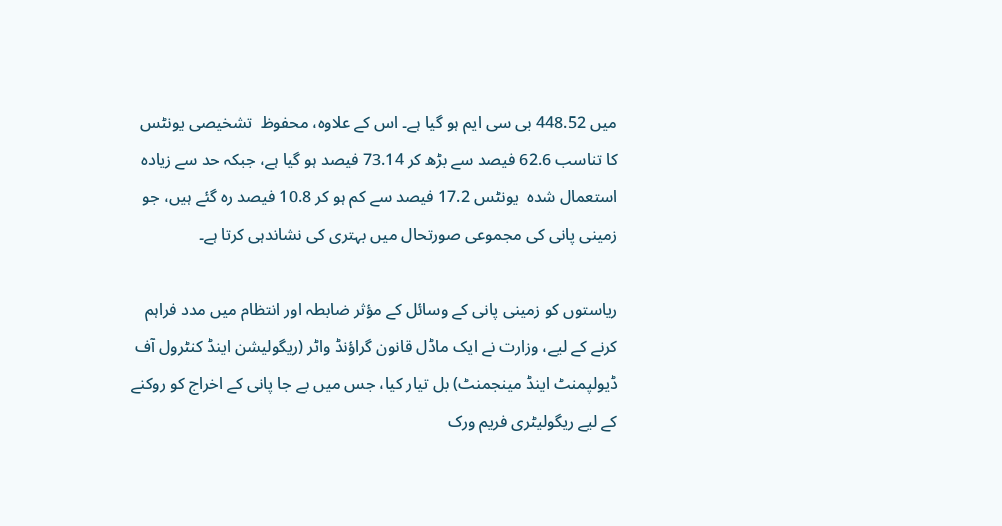میں 448.52 بی سی ایم ہو گیا ہے۔ اس کے علاوہ، محفوظ  تشخیصی یونٹس کا تناسب 62.6 فیصد سے بڑھ کر 73.14 فیصد ہو گیا ہے، جبکہ حد سے زیادہ استعمال شدہ  یونٹس 17.2 فیصد سے کم ہو کر 10.8 فیصد رہ گئے ہیں، جو زمینی پانی کی مجموعی صورتحال میں بہتری کی نشاندہی کرتا ہے۔

ریاستوں کو زمینی پانی کے وسائل کے مؤثر ضابطہ اور انتظام میں مدد فراہم کرنے کے لیے، وزارت نے ایک ماڈل قانون گراؤنڈ واٹر (ریگولیشن اینڈ کنٹرول آف ڈیولپمنٹ اینڈ مینجمنٹ) بل تیار کیا، جس میں بے جا پانی کے اخراج کو روکنے کے لیے ریگولیٹری فریم ورک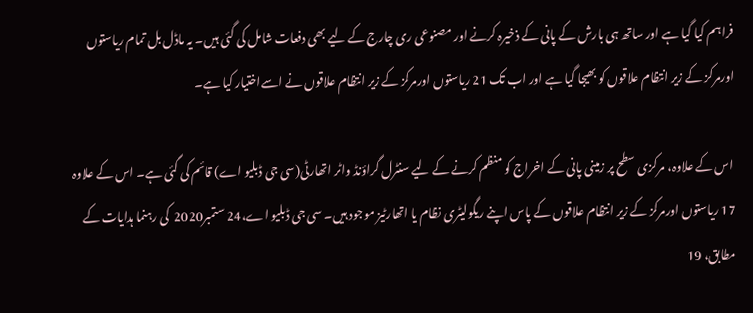فراہم کیا گیا ہے اور ساتھ ہی بارش کے پانی کے ذخیرہ کرنے اور مصنوعی ری چارج کے لیے بھی دفعات شامل کی گئی ہیں۔ یہ ماڈل بل تمام ریاستوں اورمرکز کے زیر انتظام علاقوں کو بھیجا گیا ہے اور اب تک 21 ریاستوں اورمرکز کے زیر انتظام علاقوں نے اسےاختیار کیا ہے۔

 اس کے علاوہ، مرکزی سطح پر زمینی پانی کے اخراج کو منظم کرنے کے لیے سنٹرل گراؤنڈ واٹر اتھارٹی(سی جی ڈبلیو اے) قائم کی گئی ہے۔ اس کے علاوہ 17 ریاستوں اورمرکز کے زیر انتظام علاقوں کے پاس اپنے ریگولیٹری نظام یا اتھارٹیز موجود ہیں۔ سی جی ڈبلیو اے،24 ستمبر2020  کی رہنما ہدایات کے مطابق، 19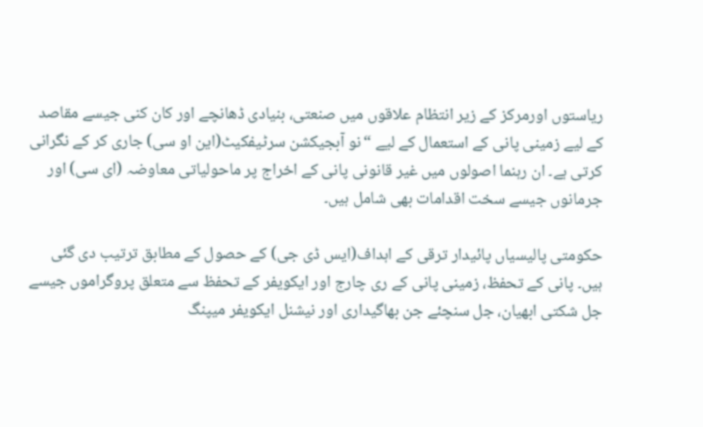ریاستوں اورمرکز کے زیر انتظام علاقوں میں صنعتی، بنیادی ڈھانچے اور کان کنی جیسے مقاصد کے لیے زمینی پانی کے استعمال کے لیے “نو آبجیکشن سرٹیفکیٹ(این او سی) جاری کر کے نگرانی کرتی ہے۔ ان رہنما اصولوں میں غیر قانونی پانی کے اخراج پر ماحولیاتی معاوضہ (ای سی) اور جرمانوں جیسے سخت اقدامات بھی شامل ہیں۔

حکومتی پالیسیاں پائیدار ترقی کے اہداف(ایس ڈی جی) کے حصول کے مطابق ترتیب دی گئی ہیں۔ پانی کے تحفظ، زمینی پانی کے ری چارج اور ایکویفر کے تحفظ سے متعلق پروگراموں جیسے جل شکتی ابھیان، جل سنچئے جن بھاگیداری اور نیشنل ایکویفر میپنگ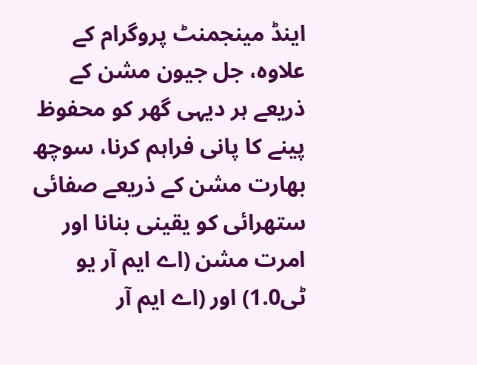اینڈ مینجمنٹ پروگرام کے علاوہ، جل جیون مشن کے ذریعے ہر دیہی گھر کو محفوظ پینے کا پانی فراہم کرنا، سوچھ بھارت مشن کے ذریعے صفائی ستھرائی کو یقینی بنانا اور امرت مشن (اے ایم آر یو ٹی1.0) اور (اے ایم آر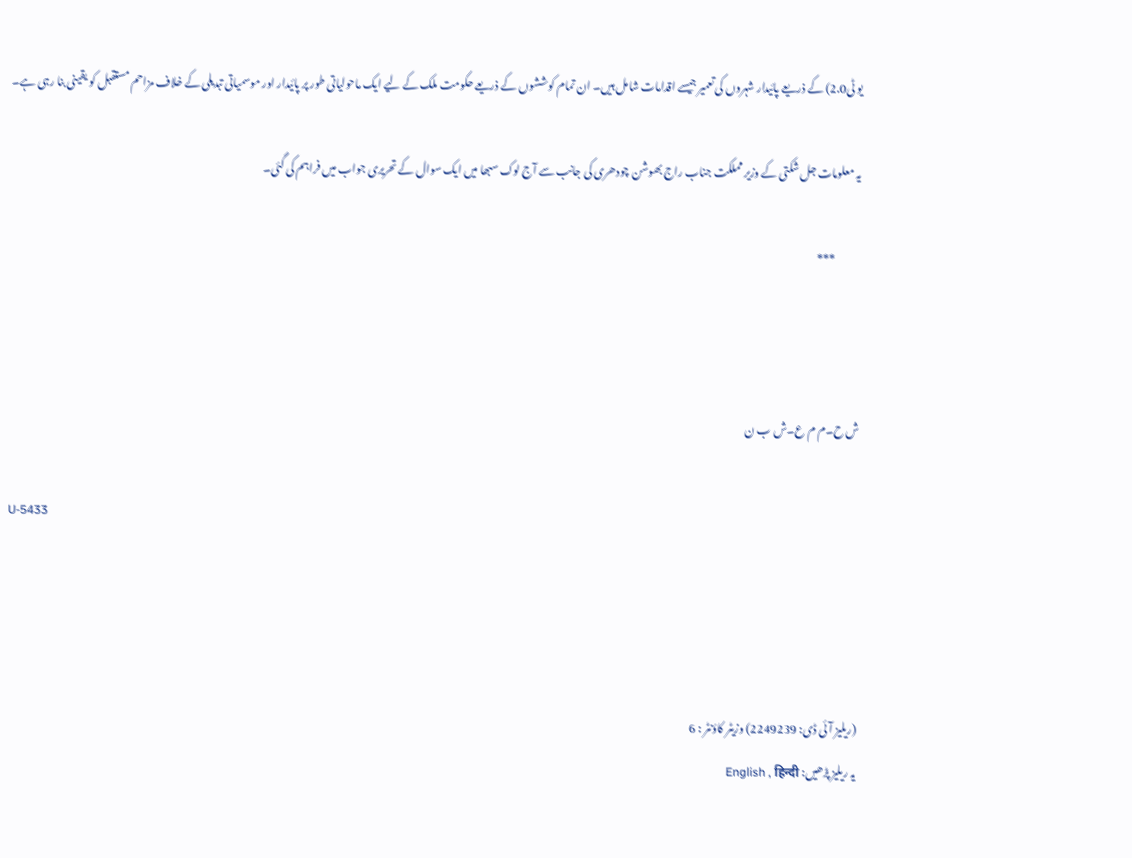یو ٹی2.0) کے ذریعے پائیدار شہروں کی تعمیر جیسے اقدامات شامل ہیں۔ ان تمام کوششوں کے ذریعے حکومت ملک کے لیے ایک ماحولیاتی طور پر پائیدار اور موسمیاتی تبدیلی کے خلاف مزاحم مستقبل کو یقینی بنا رہی ہے۔

یہ معلومات جل شکتی کے وزیر مملکت جناب راج بھوشن چودھری کی جانب سے آج لوک سبھا میں ایک سوال کے تحریری جواب میں فراہم کی گئی۔

            ***



ش ح۔م م ع۔ش ب ن

U-5433




(ریلیز آئی ڈی: 2249239) وزیٹر کاؤنٹر : 6
یہ ریلیز پڑھیں: English , हिन्दी